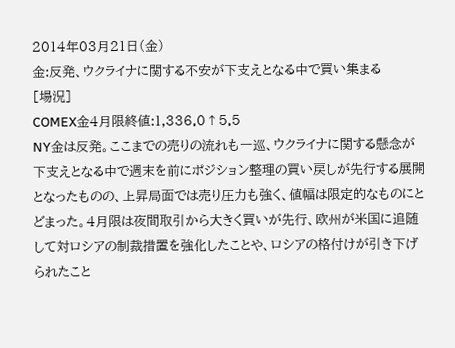2014年03月21日(金)
金:反発、ウクライナに関する不安が下支えとなる中で買い集まる
[場況]
COMEX金4月限終値:1,336.0↑5.5
NY金は反発。ここまでの売りの流れも一巡、ウクライナに関する懸念が下支えとなる中で週末を前にポジション整理の買い戻しが先行する展開となったものの、上昇局面では売り圧力も強く、値幅は限定的なものにとどまった。4月限は夜間取引から大きく買いが先行、欧州が米国に追随して対ロシアの制裁措置を強化したことや、ロシアの格付けが引き下げられたこと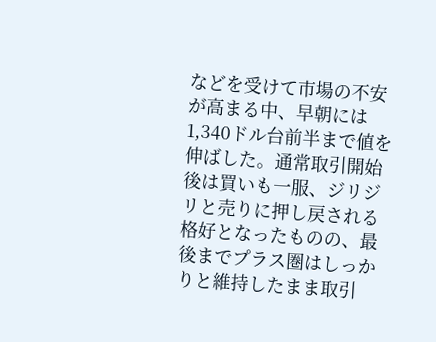などを受けて市場の不安が高まる中、早朝には1,340ドル台前半まで値を伸ばした。通常取引開始後は買いも一服、ジリジリと売りに押し戻される格好となったものの、最後までプラス圏はしっかりと維持したまま取引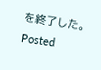を終了した。
Posted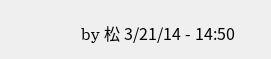by 松 3/21/14 - 14:50